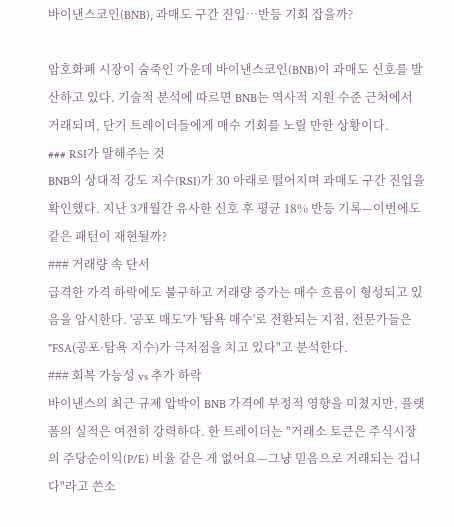바이낸스코인(BNB), 과매도 구간 진입…반등 기회 잡을까?

암호화폐 시장이 숨죽인 가운데 바이낸스코인(BNB)이 과매도 신호를 발산하고 있다. 기술적 분석에 따르면 BNB는 역사적 지원 수준 근처에서 거래되며, 단기 트레이더들에게 매수 기회를 노릴 만한 상황이다.
### RSI가 말해주는 것
BNB의 상대적 강도 지수(RSI)가 30 아래로 떨어지며 과매도 구간 진입을 확인했다. 지난 3개월간 유사한 신호 후 평균 18% 반등 기록—이번에도 같은 패턴이 재현될까?
### 거래량 속 단서
급격한 가격 하락에도 불구하고 거래량 증가는 매수 흐름이 형성되고 있음을 암시한다. '공포 매도'가 '탐욕 매수'로 전환되는 지점, 전문가들은 "FSA(공포·탐욕 지수)가 극저점을 치고 있다"고 분석한다.
### 회복 가능성 vs 추가 하락
바이낸스의 최근 규제 압박이 BNB 가격에 부정적 영향을 미쳤지만, 플랫폼의 실적은 여전히 강력하다. 한 트레이더는 "거래소 토큰은 주식시장의 주당순이익(P/E) 비율 같은 게 없어요—그냥 믿음으로 거래되는 겁니다"라고 쓴소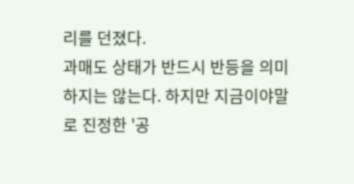리를 던졌다.
과매도 상태가 반드시 반등을 의미하지는 않는다. 하지만 지금이야말로 진정한 '공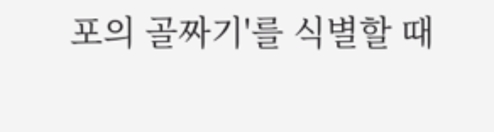포의 골짜기'를 식별할 때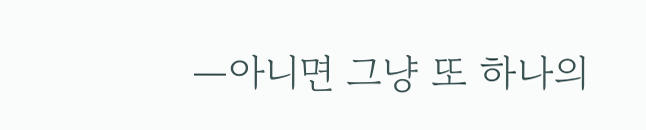—아니면 그냥 또 하나의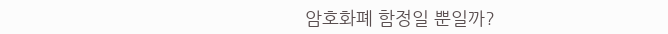암호화폐 함정일 뿐일까?